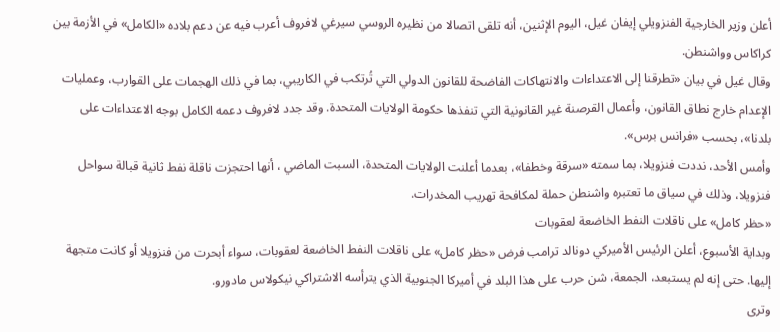أعلن وزير الخارجية الفنزويلي إيفان غيل، اليوم الإثنين، أنه تلقى اتصالا من نظيره الروسي سيرغي لافروف أعرب فيه عن دعم بلاده «الكامل» في الأزمة بين كراكاس وواشنطن.
وقال غيل في بيان «تطرقنا إلى الاعتداءات والانتهاكات الفاضحة للقانون الدولي التي تُرتكب في الكاريبي، بما في ذلك الهجمات على القوارب، وعمليات الإعدام خارج نطاق القانون، وأعمال القرصنة غير القانونية التي تنفذها حكومة الولايات المتحدة. وقد جدد لافروف دعمه الكامل بوجه الاعتداءات على بلدنا»، بحسب «فرانس برس».
وأمس الأحد، نددت فنزويلا، بما سمته «سرقة وخطفا»، بعدما أعلنت الولايات المتحدة، السبت الماضي ، أنها احتجزت ناقلة نفط ثانية قبالة سواحل فنزويلا، وذلك في سياق ما تعتبره واشنطن حملة لمكافحة تهريب المخدرات.
«حظر كامل» على ناقلات النفط الخاضعة لعقوبات
وبداية الأسبوع، أعلن الرئيس الأميركي دونالد ترامب فرض «حظر كامل» على ناقلات النفط الخاضعة لعقوبات، سواء أبحرت من فنزويلا أو كانت متجهة إليها. حتى إنه لم يستبعد، الجمعة، شن حرب على هذا البلد في أميركا الجنوبية الذي يترأسه الاشتراكي نيكولاس مادورو.
وترى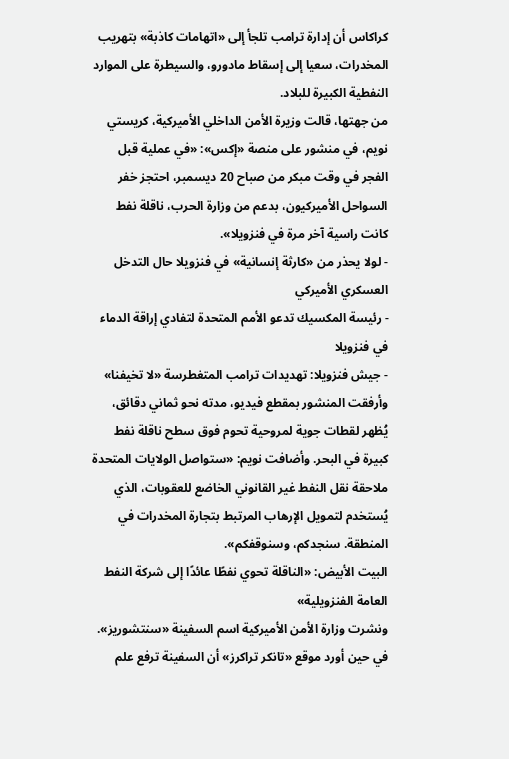كراكاس أن إدارة ترامب تلجأ إلى «اتهامات كاذبة» بتهريب المخدرات، سعيا إلى إسقاط مادورو، والسيطرة على الموارد النفطية الكبيرة للبلاد.
من جهتها، قالت وزيرة الأمن الداخلي الأميركية، كريستي نويم، في منشور على منصة «إكس»: «في عملية قبل الفجر في وقت مبكر من صباح 20 ديسمبر، احتجز خفر السواحل الأميركيون، بدعم من وزارة الحرب، ناقلة نفط كانت راسية آخر مرة في فنزويلا».
- لولا يحذر من «كارثة إنسانية» في فنزويلا حال التدخل العسكري الأميركي
- رئيسة المكسيك تدعو الأمم المتحدة لتفادي إراقة الدماء في فنزويلا
- جيش فنزويلا: تهديدات ترامب المتغطرسة «لا تخيفنا»
وأرفقت المنشور بمقطع فيديو، مدته نحو ثماني دقائق، يُظهر لقطات جوية لمروحية تحوم فوق سطح ناقلة نفط كبيرة في البحر. وأضافت نويم: «ستواصل الولايات المتحدة ملاحقة نقل النفط غير القانوني الخاضع للعقوبات، الذي يُستخدم لتمويل الإرهاب المرتبط بتجارة المخدرات في المنطقة. سنجدكم، وسنوقفكم».
البيت الأبيض: «الناقلة تحوي نفطًا عائدًا إلى شركة النفط العامة الفنزويلية»
ونشرت وزارة الأمن الأميركية اسم السفينة «سنتشوريز». في حين أورد موقع «تانكر تراكرز» أن السفينة ترفع علم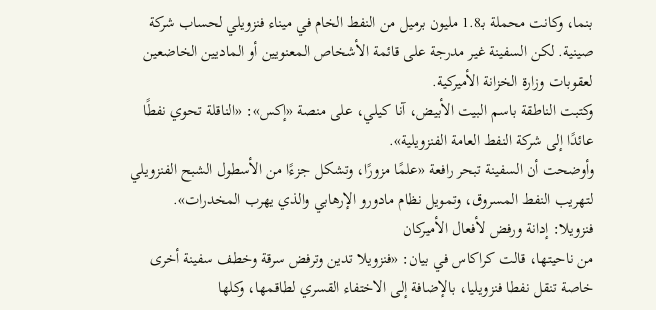بنما، وكانت محملة بـ1.8 مليون برميل من النفط الخام في ميناء فنزويلي لحساب شركة صينية. لكن السفينة غير مدرجة على قائمة الأشخاص المعنويين أو الماديين الخاضعين لعقوبات وزارة الخزانة الأميركية.
وكتبت الناطقة باسم البيت الأبيض، آنا كيلي، على منصة «إكس»: «الناقلة تحوي نفطًا عائدًا إلى شركة النفط العامة الفنزويلية».
وأوضحت أن السفينة تبحر رافعة «علمًا مزورًا، وتشكل جزءًا من الأسطول الشبح الفنزويلي لتهريب النفط المسروق، وتمويل نظام مادورو الإرهابي والذي يهرب المخدرات».
فنزويلا: إدانة ورفض لأفعال الأميركان
من ناحيتها، قالت كراكاس في بيان: «فنزويلا تدين وترفض سرقة وخطف سفينة أخرى خاصة تنقل نفطا فنزويليا، بالإضافة إلى الاختفاء القسري لطاقمها، وكلها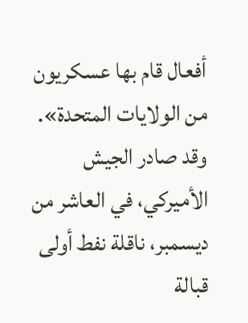أفعال قام بها عسكريون من الولايات المتحدة».
وقد صادر الجيش الأميركي، في العاشر من ديسمبر، ناقلة نفط أولى قبالة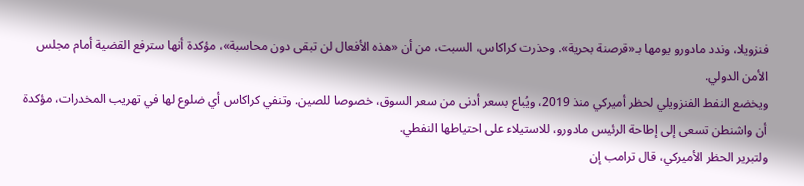فنزويلا، وندد مادورو يومها بـ«قرصنة بحرية». وحذرت كراكاس، السبت، من أن «هذه الأفعال لن تبقى دون محاسبة»، مؤكدة أنها سترفع القضية أمام مجلس الأمن الدولي.
ويخضع النفط الفنزويلي لحظر أميركي منذ 2019، ويُباع بسعر أدنى من سعر السوق، خصوصا للصين. وتنفي كراكاس أي ضلوع لها في تهريب المخدرات، مؤكدة أن واشنطن تسعى إلى إطاحة الرئيس مادورو، للاستيلاء على احتياطها النفطي.
ولتبرير الحظر الأميركي، قال ترامب إن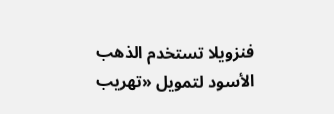فنزويلا تستخدم الذهب الأسود لتمويل «تهريب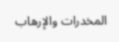المخدرات والإرهاب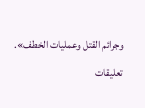وجرائم القتل وعمليات الخطف».
تعليقات